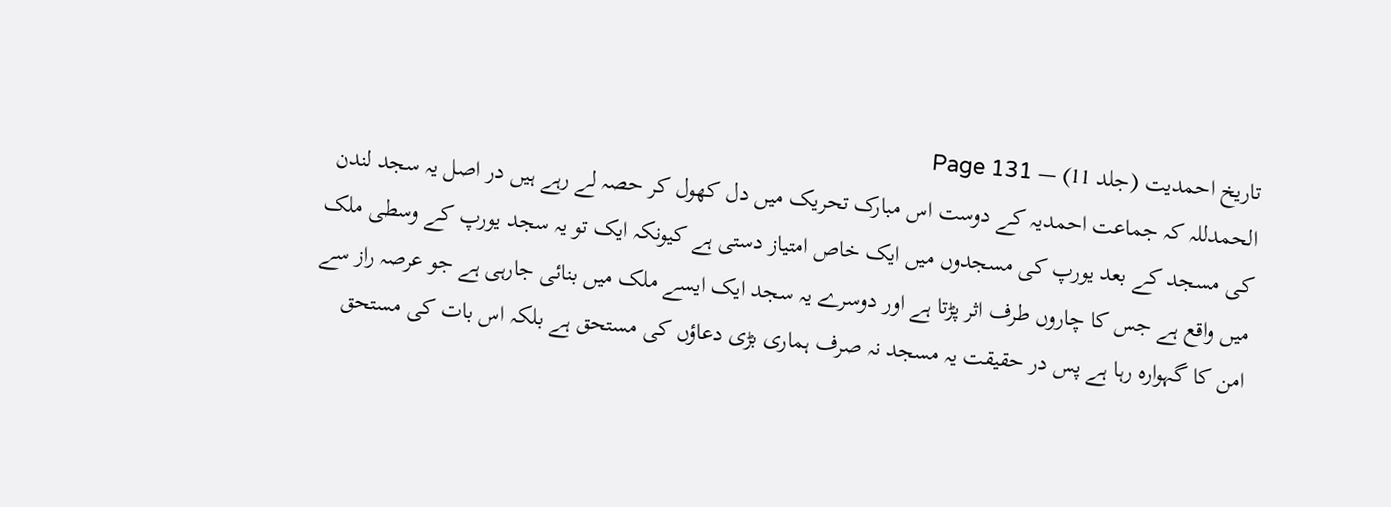تاریخ احمدیت (جلد 11) — Page 131
الحمدللہ کہ جماعت احمدیہ کے دوست اس مبارک تحریک میں دل کھول کر حصہ لے رہے ہیں در اصل یہ سجد لندن کی مسجد کے بعد یورپ کی مسجدوں میں ایک خاص امتیاز دستی ہے کیونکہ ایک تو یہ سجد یورپ کے وسطی ملک میں واقع ہے جس کا چاروں طرف اثر پڑتا ہے اور دوسرے یہ سجد ایک ایسے ملک میں بنائی جارہی ہے جو عرصہ راز سے امن کا گہوارہ رہا ہے پس در حقیقت یہ مسجد نہ صرف ہماری بڑی دعاؤں کی مستحق ہے بلکہ اس بات کی مستحق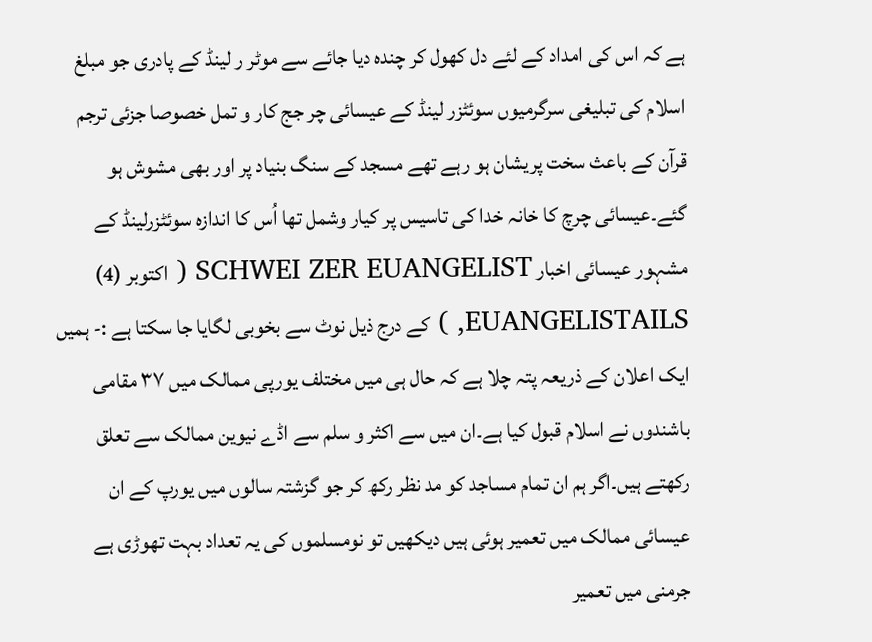ہے کہ اس کی امداد کے لئے دل کھول کر چندہ دیا جائے سے موٹر ر لینڈ کے پادری جو مبلغ اسلام کی تبلیغی سرگرمیوں سوئٹزر لینڈ کے عیسائی چر جج کار و تمل خصوصا جزئی ترجم قرآن کے باعث سخت پریشان ہو رہے تھے مسجد کے سنگ بنیاد پر اور بھی مشوش ہو گئے۔عیسائی چرچ کا خانہ خدا کی تاسیس پر کیار وشمل تھا اُس کا اندازہ سوئٹزرلینڈ کے مشہور عیسائی اخبار SCHWEI ZER EUANGELIST ( اکتوبر (4) EUANGELISTAILS, ) کے درج ذیل نوٹ سے بخوبی لگایا جا سکتا ہے :- ہمیں ایک اعلان کے ذریعہ پتہ چلا ہے کہ حال ہی میں مختلف یورپی ممالک میں ۳۷ مقامی باشندوں نے اسلام قبول کیا ہے۔ان میں سے اکثر و سلم سے اڈے نیوین ممالک سے تعلق رکھتے ہیں۔اگر ہم ان تمام مساجد کو مد نظر رکھ کر جو گزشتہ سالوں میں یورپ کے ان عیسائی ممالک میں تعمیر ہوئی ہیں دیکھیں تو نومسلموں کی یہ تعداد بہت تھوڑی ہے جرمنی میں تعمیر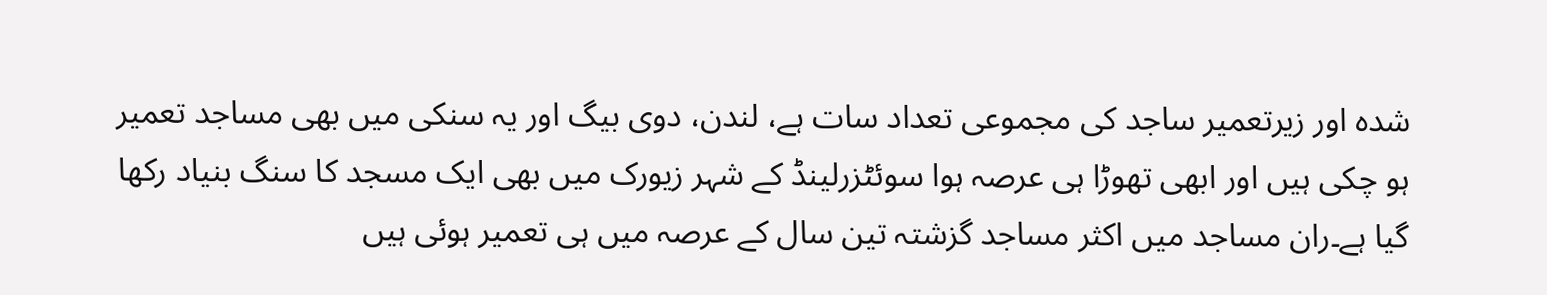شدہ اور زیرتعمیر ساجد کی مجموعی تعداد سات ہے، لندن، دوی بیگ اور یہ سنکی میں بھی مساجد تعمیر ہو چکی ہیں اور ابھی تھوڑا ہی عرصہ ہوا سوئٹزرلینڈ کے شہر زیورک میں بھی ایک مسجد کا سنگ بنیاد رکھا گیا ہے۔ران مساجد میں اکثر مساجد گزشتہ تین سال کے عرصہ میں ہی تعمیر ہوئی ہیں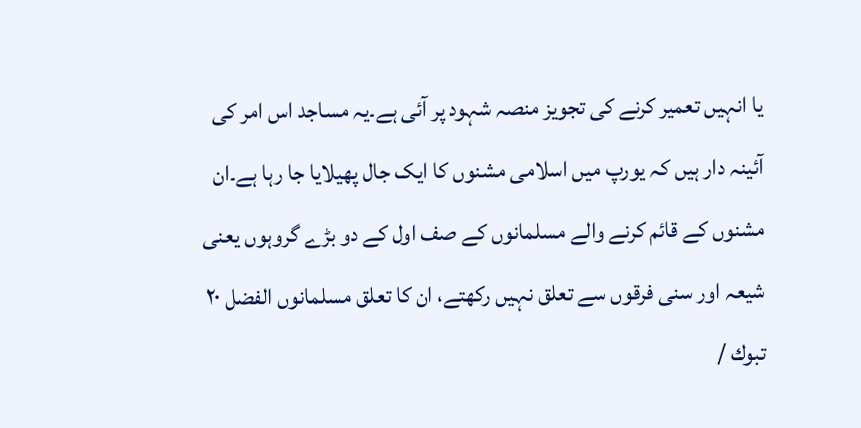یا انہیں تعمیر کرنے کی تجویز منصہ شہود پر آئی ہے۔یہ مساجد اس امر کی آئینہ دار ہیں کہ یورپ میں اسلامی مشنوں کا ایک جال پھیلایا جا رہا ہے۔ان مشنوں کے قائم کرنے والے مسلمانوں کے صف اول کے دو بڑے گروہوں یعنی شیعہ اور سنی فرقوں سے تعلق نہیں رکھتے، ان کا تعلق مسلمانوں الفضل ٢٠ تبوك /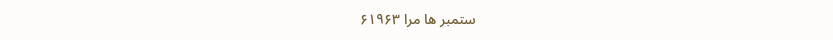ستمبر ها مرا ۶۱۹۶۳